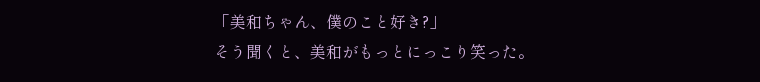「美和ちゃん、僕のこと好き?」
そう聞くと、美和がもっとにっこり笑った。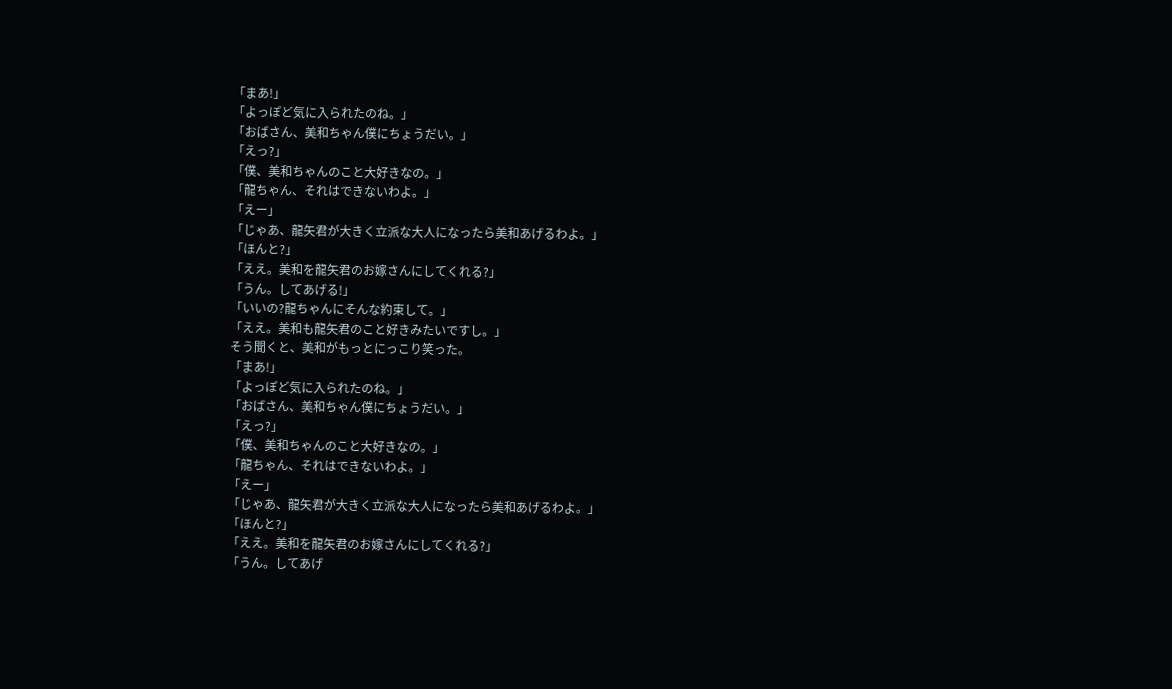「まあ!」
「よっぽど気に入られたのね。」
「おばさん、美和ちゃん僕にちょうだい。」
「えっ?」
「僕、美和ちゃんのこと大好きなの。」
「龍ちゃん、それはできないわよ。」
「えー」
「じゃあ、龍矢君が大きく立派な大人になったら美和あげるわよ。」
「ほんと?」
「ええ。美和を龍矢君のお嫁さんにしてくれる?」
「うん。してあげる!」
「いいの?龍ちゃんにそんな約束して。」
「ええ。美和も龍矢君のこと好きみたいですし。」
そう聞くと、美和がもっとにっこり笑った。
「まあ!」
「よっぽど気に入られたのね。」
「おばさん、美和ちゃん僕にちょうだい。」
「えっ?」
「僕、美和ちゃんのこと大好きなの。」
「龍ちゃん、それはできないわよ。」
「えー」
「じゃあ、龍矢君が大きく立派な大人になったら美和あげるわよ。」
「ほんと?」
「ええ。美和を龍矢君のお嫁さんにしてくれる?」
「うん。してあげ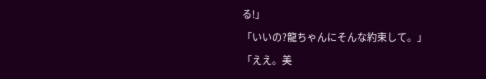る!」
「いいの?龍ちゃんにそんな約束して。」
「ええ。美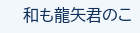和も龍矢君のこ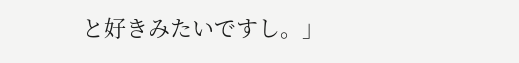と好きみたいですし。」